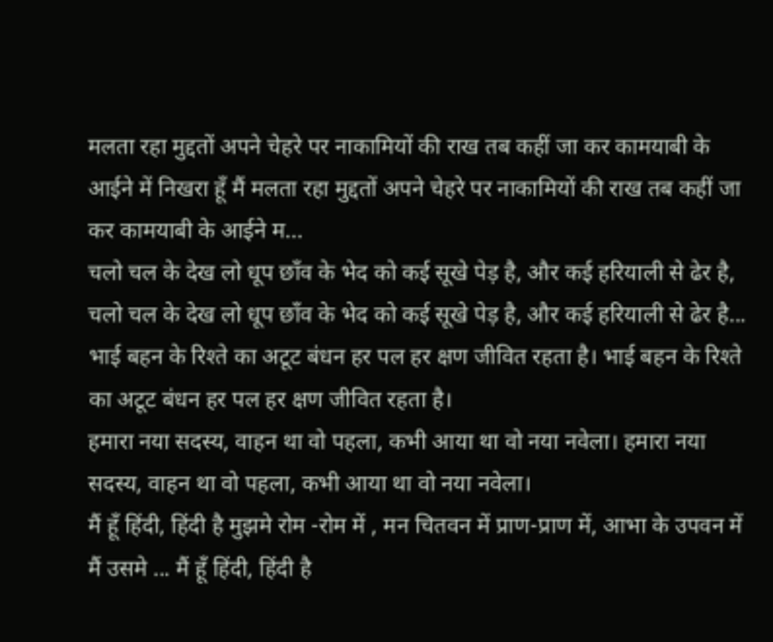मलता रहा मुद्दतों अपने चेहरे पर नाकामियों की राख तब कहीं जा कर कामयाबी के आईने में निखरा हूँ मैं मलता रहा मुद्दतों अपने चेहरे पर नाकामियों की राख तब कहीं जा कर कामयाबी के आईने म...
चलो चल के देख लो धूप छाँव के भेद को कई सूखे पेड़ है, और कई हरियाली से ढेर है, चलो चल के देख लो धूप छाँव के भेद को कई सूखे पेड़ है, और कई हरियाली से ढेर है...
भाई बहन के रिश्ते का अटूट बंधन हर पल हर क्षण जीवित रहता है। भाई बहन के रिश्ते का अटूट बंधन हर पल हर क्षण जीवित रहता है।
हमारा नया सदस्य, वाहन था वो पहला, कभी आया था वो नया नवेला। हमारा नया सदस्य, वाहन था वो पहला, कभी आया था वो नया नवेला।
मैं हूँ हिंदी, हिंदी है मुझमे रोम -रोम में , मन चितवन में प्राण-प्राण में, आभा के उपवन में मैं उसमे ... मैं हूँ हिंदी, हिंदी है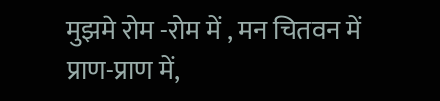मुझमे रोम -रोम में , मन चितवन में प्राण-प्राण में,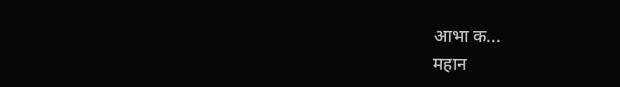आभा क...
महान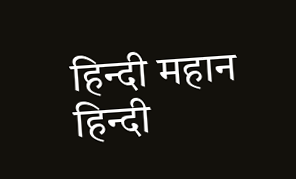हिन्दी महान हिन्दी